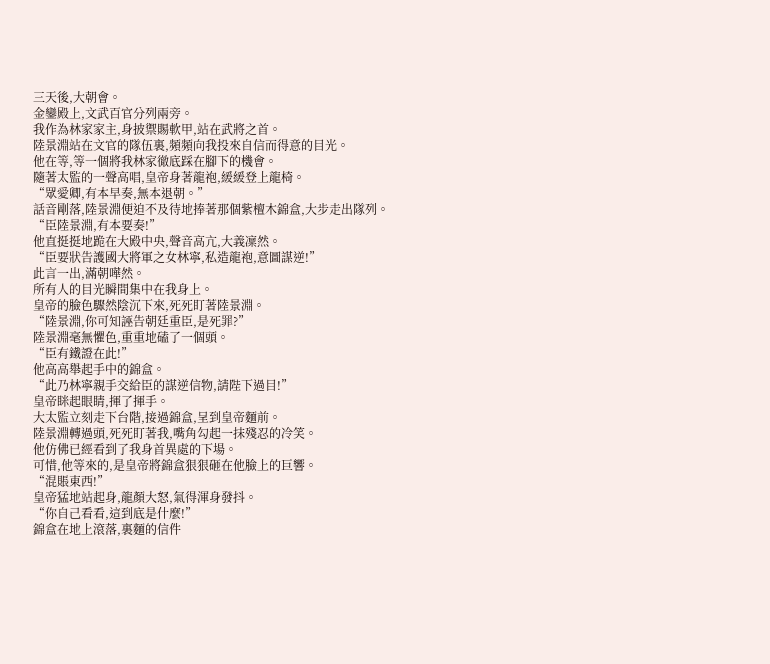三天後,大朝會。
金鑾殿上,文武百官分列兩旁。
我作為林家家主,身披禦賜軟甲,站在武將之首。
陸景淵站在文官的隊伍裏,頻頻向我投來自信而得意的目光。
他在等,等一個將我林家徹底踩在腳下的機會。
隨著太監的一聲高唱,皇帝身著龍袍,緩緩登上龍椅。
“眾愛卿,有本早奏,無本退朝。”
話音剛落,陸景淵便迫不及待地捧著那個紫檀木錦盒,大步走出隊列。
“臣陸景淵,有本要奏!”
他直挺挺地跪在大殿中央,聲音高亢,大義凜然。
“臣要狀告護國大將軍之女林寧,私造龍袍,意圖謀逆!”
此言一出,滿朝嘩然。
所有人的目光瞬間集中在我身上。
皇帝的臉色驟然陰沉下來,死死盯著陸景淵。
“陸景淵,你可知誣告朝廷重臣,是死罪?”
陸景淵毫無懼色,重重地磕了一個頭。
“臣有鐵證在此!”
他高高舉起手中的錦盒。
“此乃林寧親手交給臣的謀逆信物,請陛下過目!”
皇帝眯起眼睛,揮了揮手。
大太監立刻走下台階,接過錦盒,呈到皇帝麵前。
陸景淵轉過頭,死死盯著我,嘴角勾起一抹殘忍的冷笑。
他仿佛已經看到了我身首異處的下場。
可惜,他等來的,是皇帝將錦盒狠狠砸在他臉上的巨響。
“混賬東西!”
皇帝猛地站起身,龍顏大怒,氣得渾身發抖。
“你自己看看,這到底是什麼!”
錦盒在地上滾落,裏麵的信件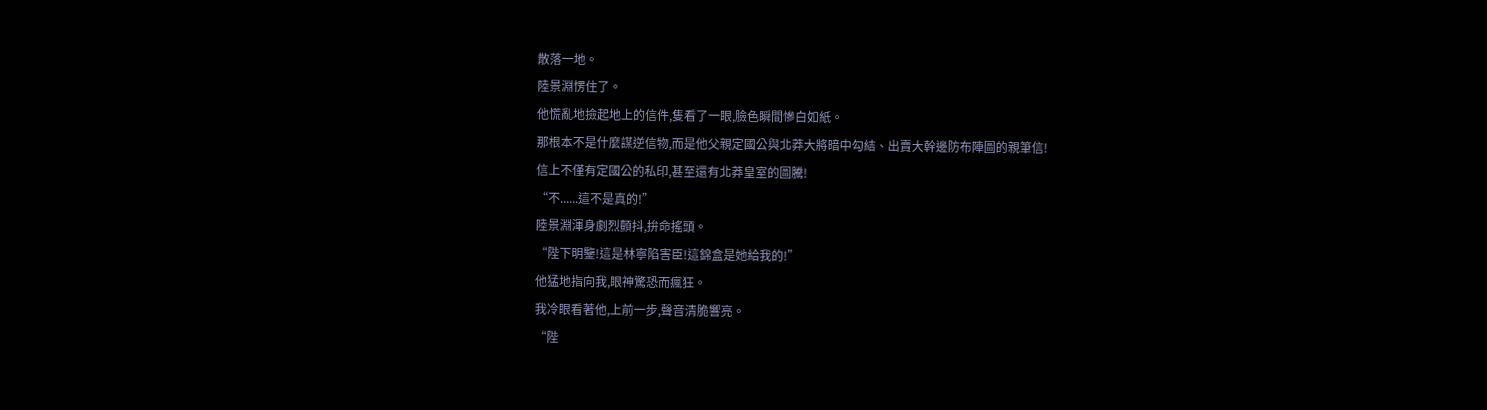散落一地。
陸景淵愣住了。
他慌亂地撿起地上的信件,隻看了一眼,臉色瞬間慘白如紙。
那根本不是什麼謀逆信物,而是他父親定國公與北莽大將暗中勾結、出賣大幹邊防布陣圖的親筆信!
信上不僅有定國公的私印,甚至還有北莽皇室的圖騰!
“不......這不是真的!”
陸景淵渾身劇烈顫抖,拚命搖頭。
“陛下明鑒!這是林寧陷害臣!這錦盒是她給我的!”
他猛地指向我,眼神驚恐而瘋狂。
我冷眼看著他,上前一步,聲音清脆響亮。
“陛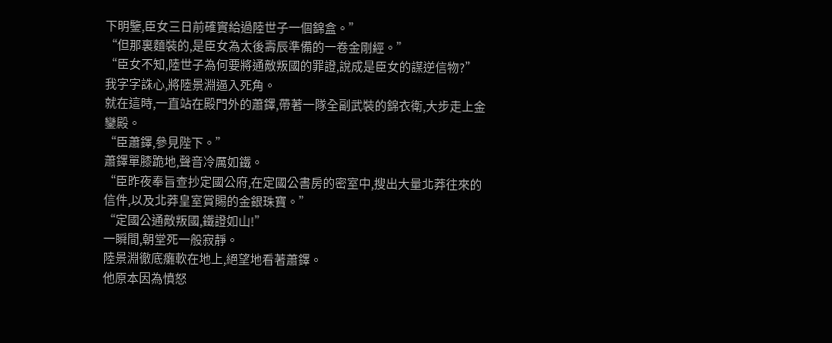下明鑒,臣女三日前確實給過陸世子一個錦盒。”
“但那裏麵裝的,是臣女為太後壽辰準備的一卷金剛經。”
“臣女不知,陸世子為何要將通敵叛國的罪證,說成是臣女的謀逆信物?”
我字字誅心,將陸景淵逼入死角。
就在這時,一直站在殿門外的蕭鐸,帶著一隊全副武裝的錦衣衛,大步走上金鑾殿。
“臣蕭鐸,參見陛下。”
蕭鐸單膝跪地,聲音冷厲如鐵。
“臣昨夜奉旨查抄定國公府,在定國公書房的密室中,搜出大量北莽往來的信件,以及北莽皇室賞賜的金銀珠寶。”
“定國公通敵叛國,鐵證如山!”
一瞬間,朝堂死一般寂靜。
陸景淵徹底癱軟在地上,絕望地看著蕭鐸。
他原本因為憤怒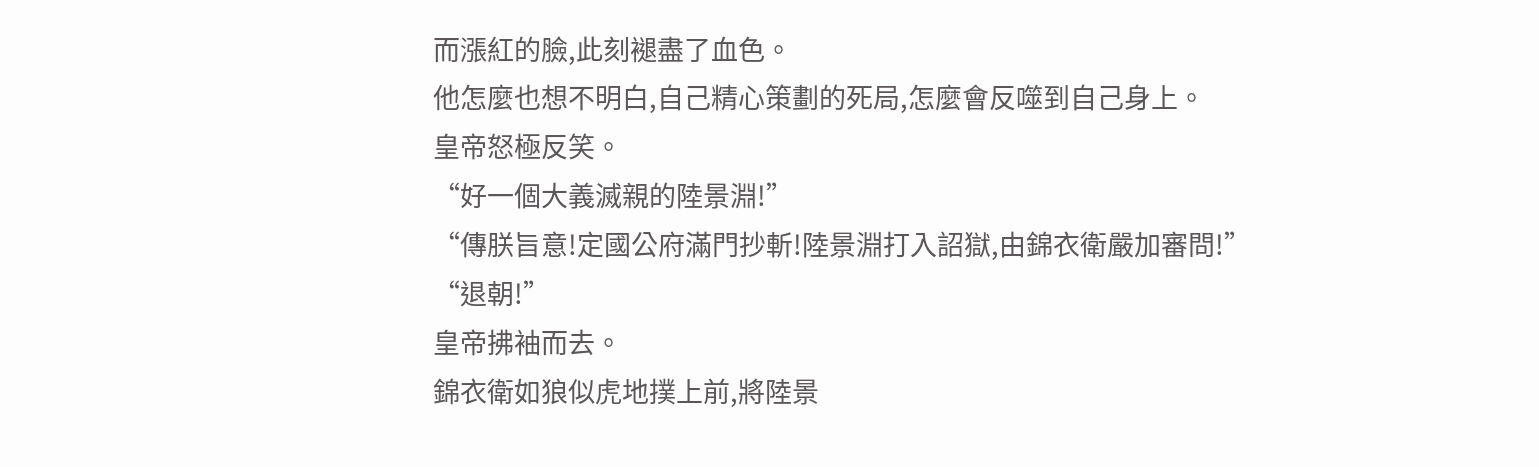而漲紅的臉,此刻褪盡了血色。
他怎麼也想不明白,自己精心策劃的死局,怎麼會反噬到自己身上。
皇帝怒極反笑。
“好一個大義滅親的陸景淵!”
“傳朕旨意!定國公府滿門抄斬!陸景淵打入詔獄,由錦衣衛嚴加審問!”
“退朝!”
皇帝拂袖而去。
錦衣衛如狼似虎地撲上前,將陸景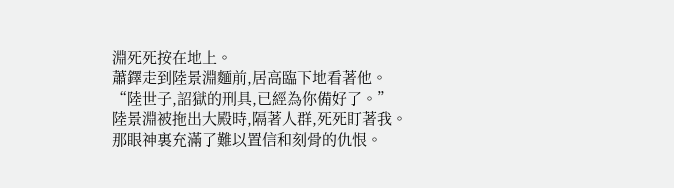淵死死按在地上。
蕭鐸走到陸景淵麵前,居高臨下地看著他。
“陸世子,詔獄的刑具,已經為你備好了。”
陸景淵被拖出大殿時,隔著人群,死死盯著我。
那眼神裏充滿了難以置信和刻骨的仇恨。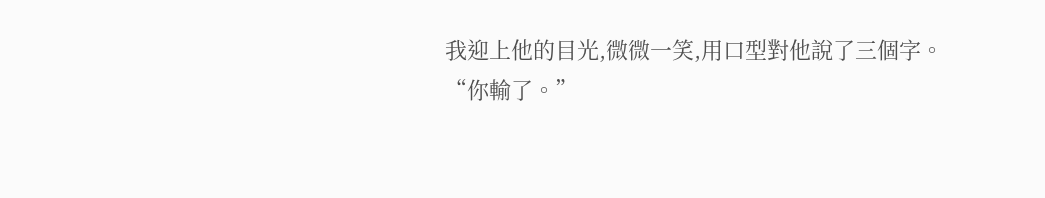我迎上他的目光,微微一笑,用口型對他說了三個字。
“你輸了。”